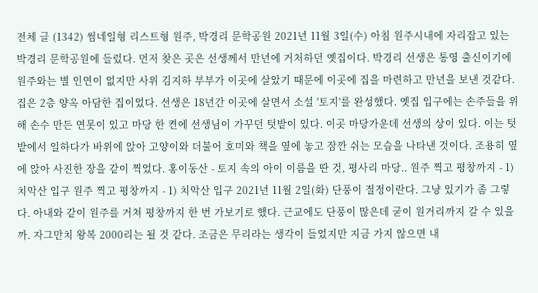전체 글 (1342) 썸네일형 리스트형 원주, 박경리 문학공원 2021년 11월 3일(수) 아침 원주시내에 자리잡고 있는 박경리 문학공원에 들렀다. 먼저 찾은 곳은 선생께서 만년에 거처하던 옛집이다. 박경리 선생은 통영 출신이기에 원주와는 별 인연이 없지만 사위 김지하 부부가 이곳에 살았기 때문에 이곳에 집을 마련하고 만년을 보낸 것같다. 집은 2층 양옥 아담한 집이었다. 선생은 18년간 이곳에 살면서 소설 '토지'를 완성했다. 옛집 입구에는 손주들을 위해 손수 만든 연못이 있고 마당 한 켠에 선생님이 가꾸던 텃밭이 있다. 이곳 마당가운데 선생의 상이 있다. 이는 텃밭에서 일하다가 바위에 앉아 고양이와 더불어 호미와 책을 옆에 놓고 잠깐 쉬는 모습을 나타낸 것이다. 조용히 옆에 앉아 사진한 장을 같이 찍었다. 홍이동산 - 토지 속의 아이 이름을 딴 것, 평사리 마당.. 원주 찍고 평창까지 - 1) 치악산 입구 원주 찍고 평창까지 - 1) 치악산 입구 2021년 11월 2일(화) 단풍이 절정이란다. 그냥 있기가 좀 그렇다. 아내와 같이 원주를 거쳐 평창까지 한 번 가보기로 했다. 근교에도 단풍이 많은데 굳이 원거리까지 갈 수 있을까. 자그만치 왕복 2000리는 될 것 같다. 조금은 무리라는 생각이 들었지만 지금 가지 않으면 내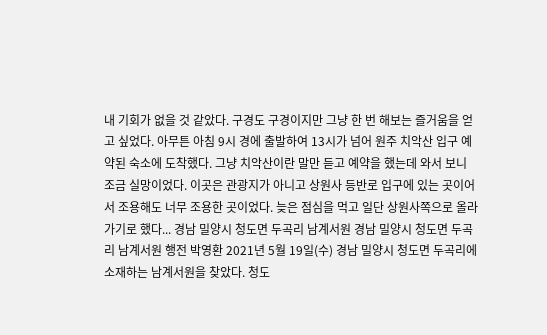내 기회가 없을 것 같았다. 구경도 구경이지만 그냥 한 번 해보는 즐거움을 얻고 싶었다. 아무튼 아침 9시 경에 출발하여 13시가 넘어 원주 치악산 입구 예약된 숙소에 도착했다. 그냥 치악산이란 말만 듣고 예약을 했는데 와서 보니 조금 실망이었다. 이곳은 관광지가 아니고 상원사 등반로 입구에 있는 곳이어서 조용해도 너무 조용한 곳이었다. 늦은 점심을 먹고 일단 상원사쪽으로 올라가기로 했다... 경남 밀양시 청도면 두곡리 남계서원 경남 밀양시 청도면 두곡리 남계서원 행전 박영환 2021년 5월 19일(수) 경남 밀양시 청도면 두곡리에 소재하는 남계서원을 찾았다. 청도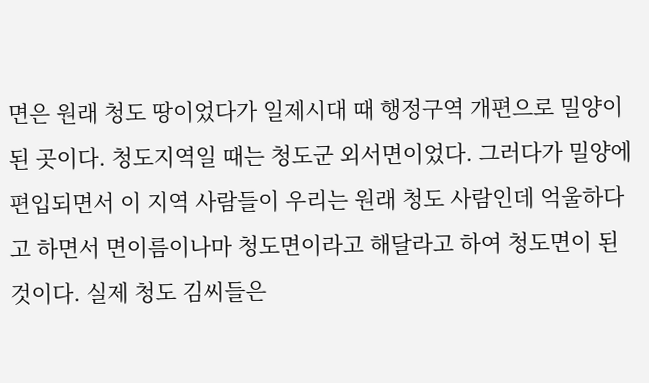면은 원래 청도 땅이었다가 일제시대 때 행정구역 개편으로 밀양이 된 곳이다. 청도지역일 때는 청도군 외서면이었다. 그러다가 밀양에 편입되면서 이 지역 사람들이 우리는 원래 청도 사람인데 억울하다고 하면서 면이름이나마 청도면이라고 해달라고 하여 청도면이 된 것이다. 실제 청도 김씨들은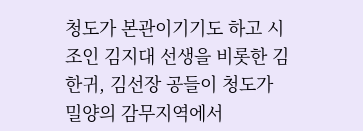청도가 본관이기기도 하고 시조인 김지대 선생을 비롯한 김한귀, 김선장 공들이 청도가 밀양의 감무지역에서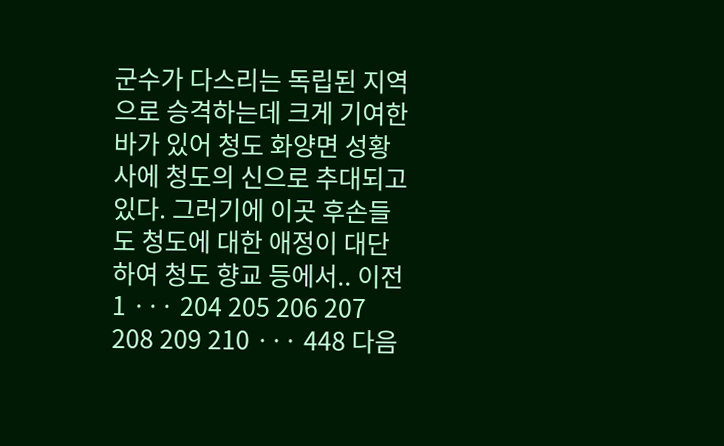군수가 다스리는 독립된 지역으로 승격하는데 크게 기여한 바가 있어 청도 화양면 성황사에 청도의 신으로 추대되고 있다. 그러기에 이곳 후손들도 청도에 대한 애정이 대단하여 청도 향교 등에서.. 이전 1 ··· 204 205 206 207 208 209 210 ··· 448 다음